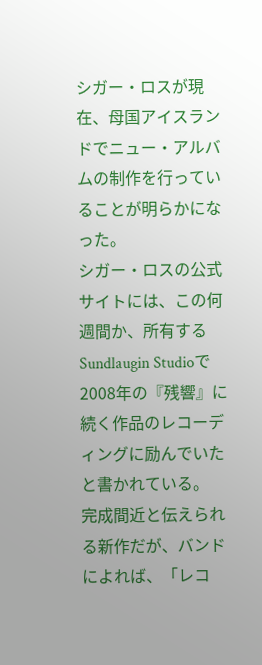シガー・ロスが現在、母国アイスランドでニュー・アルバムの制作を行っていることが明らかになった。
シガー・ロスの公式サイトには、この何週間か、所有するSundlaugin Studioで2008年の『残響』に続く作品のレコーディングに励んでいたと書かれている。
完成間近と伝えられる新作だが、バンドによれば、「レコ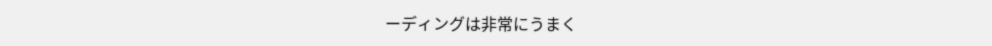ーディングは非常にうまく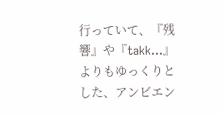行っていて、『残響』や『takk…』よりもゆっくりとした、アンビエン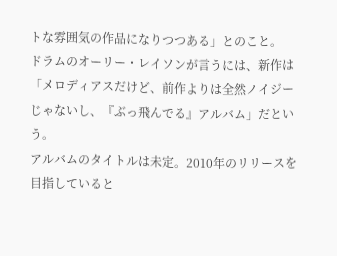トな雰囲気の作品になりつつある」とのこと。
ドラムのオーリー・レイソンが言うには、新作は「メロディアスだけど、前作よりは全然ノイジーじゃないし、『ぶっ飛んでる』アルバム」だという。
アルバムのタイトルは未定。2010年のリリースを目指していると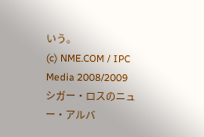いう。
(c) NME.COM / IPC Media 2008/2009
シガー・ロスのニュー・アルバ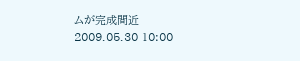ムが完成間近
2009.05.30 10:00